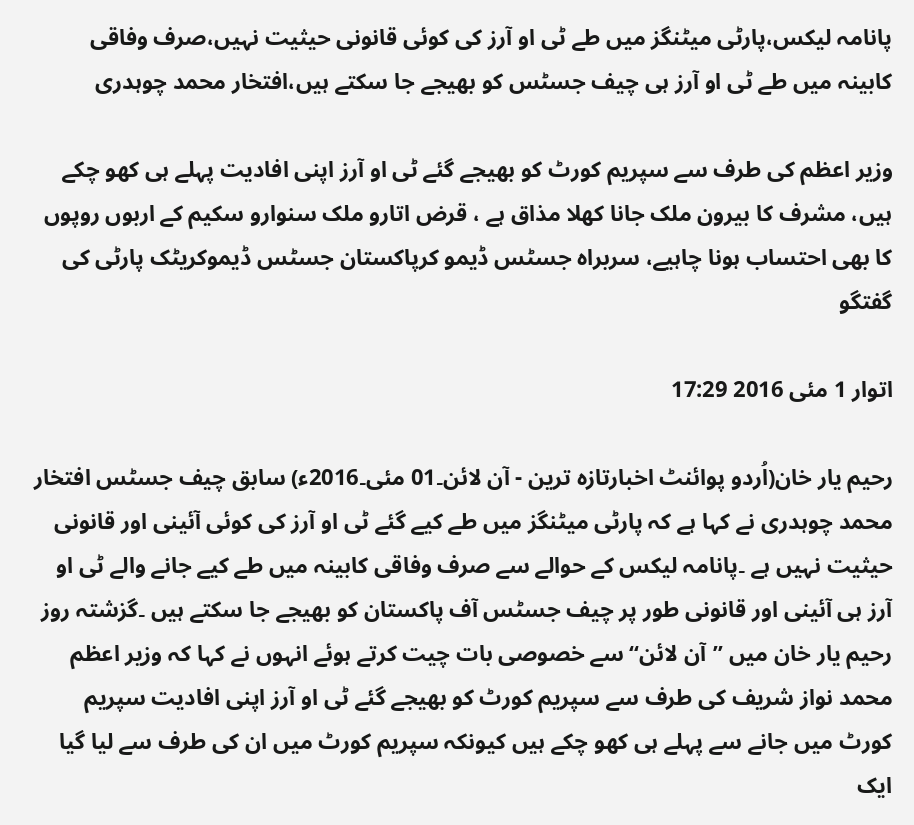پانامہ لیکس،پارٹی میٹنگز میں طے ٹی او آرز کی کوئی قانونی حیثیت نہیں،صرف وفاقی کابینہ میں طے ٹی او آرز ہی چیف جسٹس کو بھیجے جا سکتے ہیں،افتخار محمد چوہدری

وزیر اعظم کی طرف سے سپریم کورٹ کو بھیجے گئے ٹی او آرز اپنی افادیت پہلے ہی کھو چکے ہیں، مشرف کا بیرون ملک جانا کھلا مذاق ہے ، قرض اتارو ملک سنوارو سکیم کے اربوں روپوں کا بھی احتساب ہونا چاہیے، سربراہ جسٹس ڈیمو کرپاکستان جسٹس ڈیموکریٹک پارٹی کی گفتگو

اتوار 1 مئی 2016 17:29

رحیم یار خان(اُردو پوائنٹ اخبارتازہ ترین - آن لائن۔01 مئی۔2016ء) سابق چیف جسٹس افتخار محمد چوہدری نے کہا ہے کہ پارٹی میٹنگز میں طے کیے گئے ٹی او آرز کی کوئی آئینی اور قانونی حیثیت نہیں ہے ۔پانامہ لیکس کے حوالے سے صرف وفاقی کابینہ میں طے کیے جانے والے ٹی او آرز ہی آئینی اور قانونی طور پر چیف جسٹس آف پاکستان کو بھیجے جا سکتے ہیں ۔گزشتہ روز رحیم یار خان میں ”آن لائن“ سے خصوصی بات چیت کرتے ہوئے انہوں نے کہا کہ وزیر اعظم محمد نواز شریف کی طرف سے سپریم کورٹ کو بھیجے گئے ٹی او آرز اپنی افادیت سپریم کورٹ میں جانے سے پہلے ہی کھو چکے ہیں کیونکہ سپریم کورٹ میں ان کی طرف سے لیا گیا ایک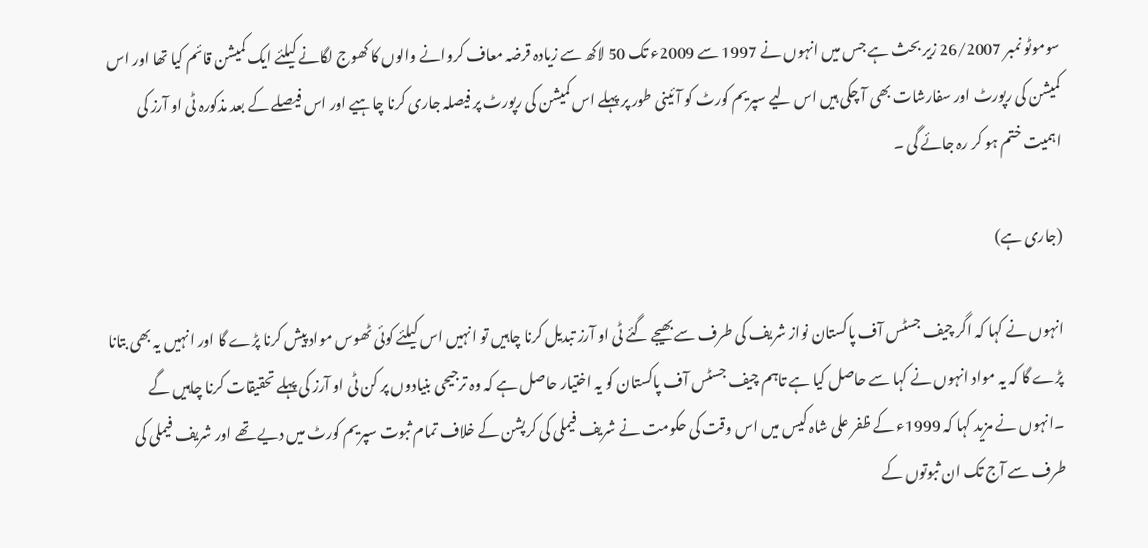سوموٹو نمبر 26/2007 زیر بحث ہے جس میں انہوں نے 1997 سے 2009ء تک 50 لاکھ سے زیادہ قرضہ معاف کروانے والوں کا کھوج لگانے کیلئے ایک کمیشن قائم کیا تھا اور اس کمیشن کی رپورٹ اور سفارشات بھی آ چکی ہیں اس لیے سپریم کورٹ کو آئینی طور پر پہلے اس کمیشن کی رپورٹ پر فیصلہ جاری کرنا چاہیے اور اس فیصلے کے بعد مذکورہ ٹی او آرز کی اہمیت ختم ہو کر رہ جائے گی ۔

(جاری ہے)

انہوں نے کہا کہ اگر چیف جسٹس آف پاکستان نواز شریف کی طرف سے بھیجے گئے ٹی او آرز تبدیل کرنا چاہیں تو انہیں اس کیلئے کوئی ٹھوس مواد پیش کرنا پڑے گا اور انہیں یہ بھی بتانا پڑے گا کہ یہ مواد انہوں نے کہا سے حاصل کیا ہے تاہم چیف جسٹس آف پاکستان کو یہ اختیار حاصل ہے کہ وہ ترجیحی بنیادوں پر کن ٹی او آرز کی پہلے تحقیقات کرنا چاہیں گے ۔انہوں نے مزید کہا کہ 1999ء کے ظفر علی شاہ کیس میں اس وقت کی حکومت نے شریف فیملی کی کرپشن کے خلاف تمام ثبوت سپریم کورٹ میں دیے تھے اور شریف فیملی کی طرف سے آج تک ان ثبوتوں کے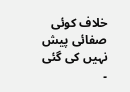خلاف کوئی صفائی پیش نہیں کی گئی ۔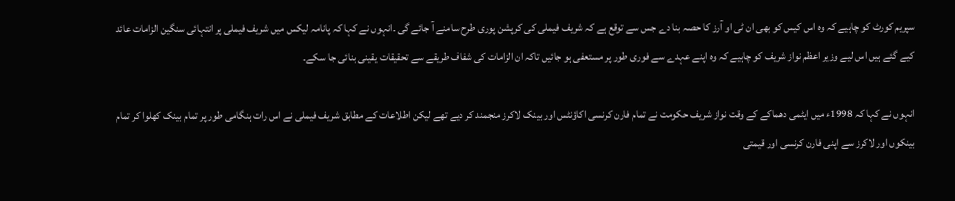سپریم کورٹ کو چاہیے کہ وہ اس کیس کو بھی ان ٹی او آرز کا حصہ بنا دے جس سے توقع ہے کہ شریف فیملی کی کرپشن پوری طرح سامنے آ جائے گی ۔انہوں نے کہا کہ پانامہ لیکس میں شریف فیملی پر انتہائی سنگین الزامات عائد کیے گئے ہیں اس لیے وزیر اعظم نواز شریف کو چاہیے کہ وہ اپنے عہدے سے فوری طور پر مستعفی ہو جائیں تاکہ ان الزامات کی شفاف طریقے سے تحقیقات یقینی بنائی جا سکے۔

انہوں نے کہا کہ 1998ء میں ایٹمی دھماکے کے وقت نواز شریف حکومت نے تمام فارن کرنسی اکاؤنٹس اور بینک لاکرز منجمند کر دیے تھے لیکن اطلاعات کے مطابق شریف فیملی نے اس رات ہنگامی طور پر تمام بینک کھلوا کر تمام بینکوں اور لاکرز سے اپنی فارن کرنسی اور قیمتی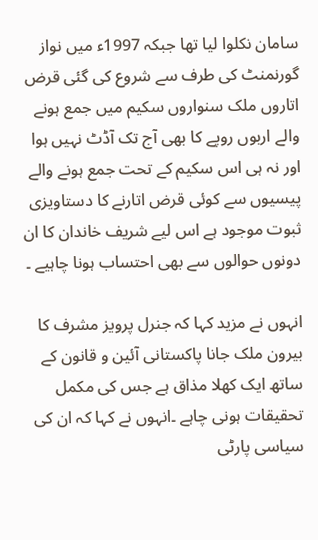سامان نکلوا لیا تھا جبکہ 1997ء میں نواز گورنمنٹ کی طرف سے شروع کی گئی قرض اتاروں ملک سنواروں سکیم میں جمع ہونے والے اربوں روپے کا بھی آج تک آڈٹ نہیں ہوا اور نہ ہی اس سکیم کے تحت جمع ہونے والے پیسیوں سے کوئی قرض اتارنے کا دستاویزی ثبوت موجود ہے اس لیے شریف خاندان کا ان دونوں حوالوں سے بھی احتساب ہونا چاہیے ۔

انہوں نے مزید کہا کہ جنرل پرویز مشرف کا بیرون ملک جانا پاکستانی آئین و قانون کے ساتھ ایک کھلا مذاق ہے جس کی مکمل تحقیقات ہونی چاہے ۔انہوں نے کہا کہ ان کی سیاسی پارٹی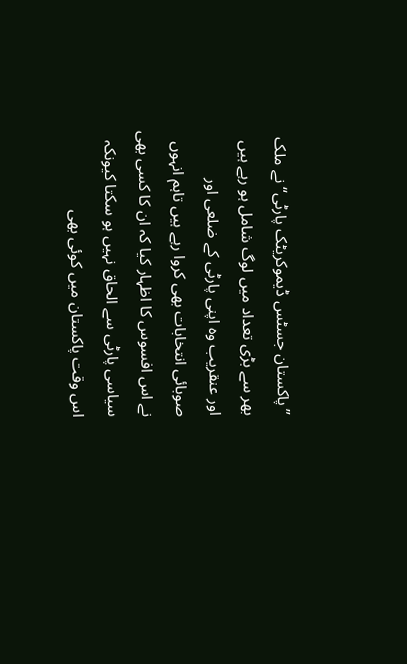”پاکستان جسٹس ڈیموکریٹک پارٹی“ نے ملک بھر سے بڑی تعداد میں لوگ شامل ہو رہے ہیں اور عنقریب وہ اپنی پارٹی کے ضلعی اور صوبائی انتخابات بھی کروا رہے ہیں تاہم انہوں نے اس افسوس کا اظہار کیا کہ ان کا کسی بھی سیاسی پارٹی سے الحاق نہیں ہو سکتا کیونکہ اس وقت پاکستان میں کوئی بھی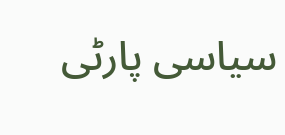سیاسی پارٹی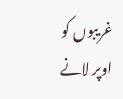غریبوں کو اوپر لانے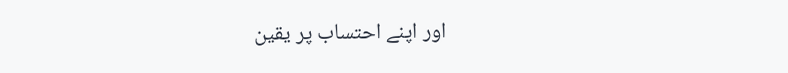اور اپنے احتساب پر یقین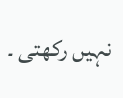نہیں رکھتی ۔